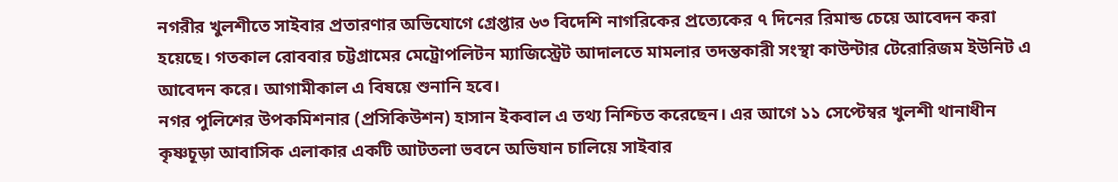নগরীর খুলশীতে সাইবার প্রতারণার অভিযোগে গ্রেপ্তার ৬৩ বিদেশি নাগরিকের প্রত্যেকের ৭ দিনের রিমান্ড চেয়ে আবেদন করা হয়েছে। গতকাল রোববার চট্টগ্রামের মেট্রোপলিটন ম্যাজিস্ট্রেট আদালতে মামলার তদন্তকারী সংস্থা কাউন্টার টেরোরিজম ইউনিট এ আবেদন করে। আগামীকাল এ বিষয়ে শুনানি হবে।
নগর পুলিশের উপকমিশনার (প্রসিকিউশন) হাসান ইকবাল এ তথ্য নিশ্চিত করেছেন। এর আগে ১১ সেপ্টেম্বর খুলশী থানাধীন কৃষ্ণচূড়া আবাসিক এলাকার একটি আটতলা ভবনে অভিযান চালিয়ে সাইবার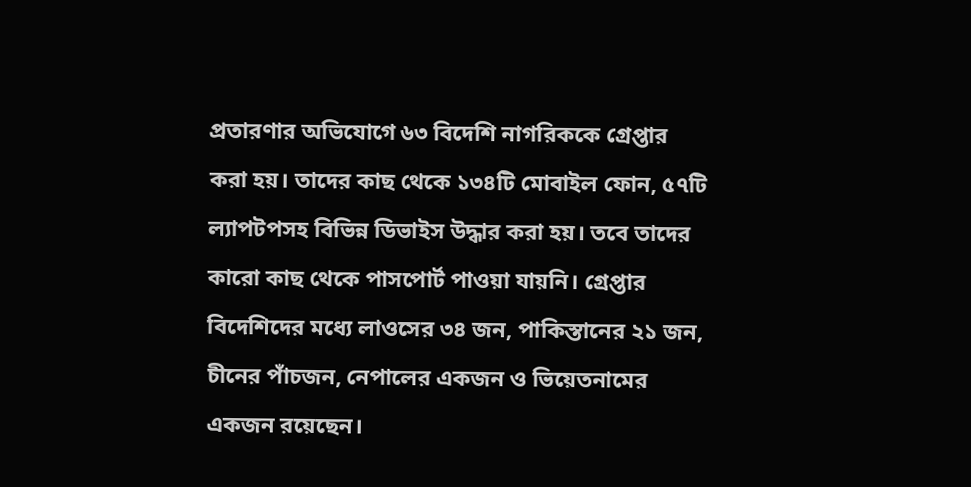প্রতারণার অভিযোগে ৬৩ বিদেশি নাগরিককে গ্রেপ্তার করা হয়। তাদের কাছ থেকে ১৩৪টি মোবাইল ফোন, ৫৭টি ল্যাপটপসহ বিভিন্ন ডিভাইস উদ্ধার করা হয়। তবে তাদের কারো কাছ থেকে পাসপোর্ট পাওয়া যায়নি। গ্রেপ্তার বিদেশিদের মধ্যে লাওসের ৩৪ জন, পাকিস্তানের ২১ জন, চীনের পাঁচজন, নেপালের একজন ও ভিয়েতনামের একজন রয়েছেন।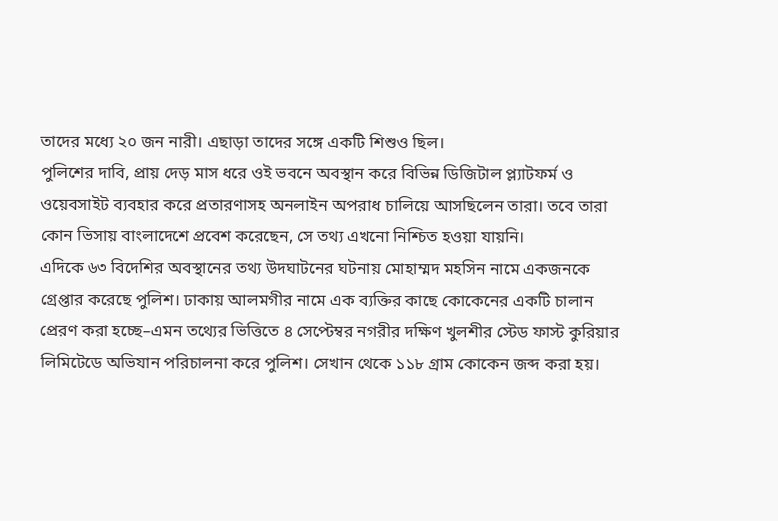তাদের মধ্যে ২০ জন নারী। এছাড়া তাদের সঙ্গে একটি শিশুও ছিল।
পুলিশের দাবি, প্রায় দেড় মাস ধরে ওই ভবনে অবস্থান করে বিভিন্ন ডিজিটাল প্ল্যাটফর্ম ও ওয়েবসাইট ব্যবহার করে প্রতারণাসহ অনলাইন অপরাধ চালিয়ে আসছিলেন তারা। তবে তারা কোন ভিসায় বাংলাদেশে প্রবেশ করেছেন, সে তথ্য এখনো নিশ্চিত হওয়া যায়নি।
এদিকে ৬৩ বিদেশির অবস্থানের তথ্য উদঘাটনের ঘটনায় মোহাম্মদ মহসিন নামে একজনকে গ্রেপ্তার করেছে পুলিশ। ঢাকায় আলমগীর নামে এক ব্যক্তির কাছে কোকেনের একটি চালান প্রেরণ করা হচ্ছে–এমন তথ্যের ভিত্তিতে ৪ সেপ্টেম্বর নগরীর দক্ষিণ খুলশীর স্টেড ফাস্ট কুরিয়ার লিমিটেডে অভিযান পরিচালনা করে পুলিশ। সেখান থেকে ১১৮ গ্রাম কোকেন জব্দ করা হয়।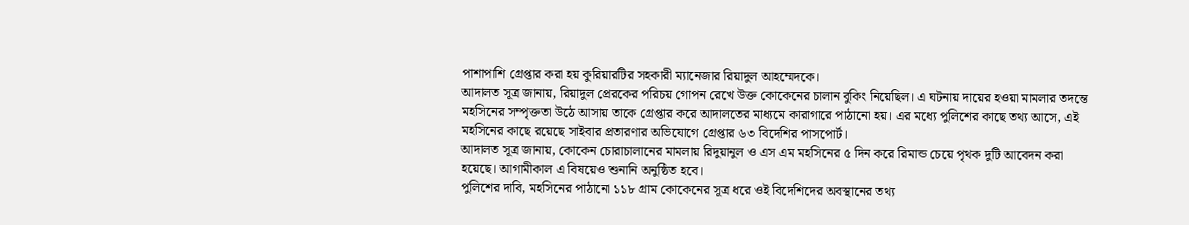পাশাপাশি গ্রেপ্তার করা হয় কুরিয়ারটির সহকারী ম্যানেজার রিয়াদুল আহম্মেদকে।
আদালত সূত্র জানায়, রিয়াদুল প্রেরকের পরিচয় গোপন রেখে উক্ত কোকেনের চালান বুকিং নিয়েছিল। এ ঘটনায় দায়ের হওয়া মামলার তদন্তে মহসিনের সম্পৃক্ততা উঠে আসায় তাকে গ্রেপ্তার করে আদালতের মাধ্যমে কারাগারে পাঠানো হয়। এর মধ্যে পুলিশের কাছে তথ্য আসে, এই মহসিনের কাছে রয়েছে সাইবার প্রতারণার অভিযোগে গ্রেপ্তার ৬৩ বিদেশির পাসপোর্ট।
আদালত সূত্র জানায়, কোকেন চোরাচালানের মামলায় রিদুয়ানুল ও এস এম মহসিনের ৫ দিন করে রিমান্ড চেয়ে পৃথক দুটি আবেদন করা হয়েছে। আগামীকাল এ বিষয়েও শুনানি অনুষ্ঠিত হবে।
পুলিশের দাবি, মহসিনের পাঠানো ১১৮ গ্রাম কোকেনের সূত্র ধরে ওই বিদেশিদের অবস্থানের তথ্য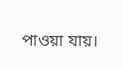পাওয়া যায়।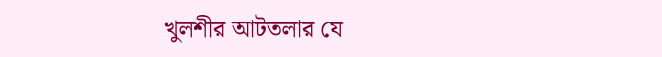খুলশীর আটতলার যে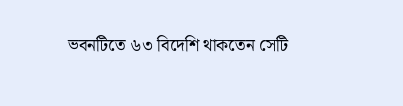ভবনটিতে ৬৩ বিদেশি থাকতেন সেটি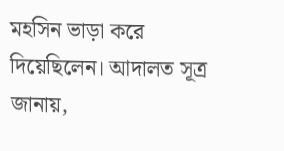মহসিন ভাড়া করে দিয়েছিলেন। আদালত সূত্র জানায়,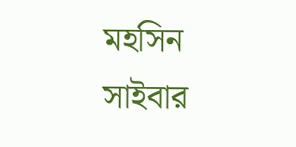মহসিন সাইবার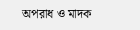অপরাধ ও মাদক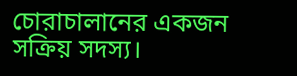চোরাচালানের একজন সক্রিয় সদস্য।